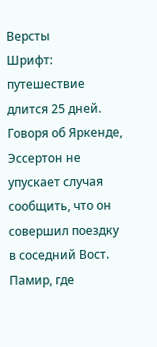Версты
Шрифт:
путешествие длится 25 дней. Говоря об Яркенде, Эссертон не упускает случая сообщить, что он совершил поездку в соседний Вост. Памир, где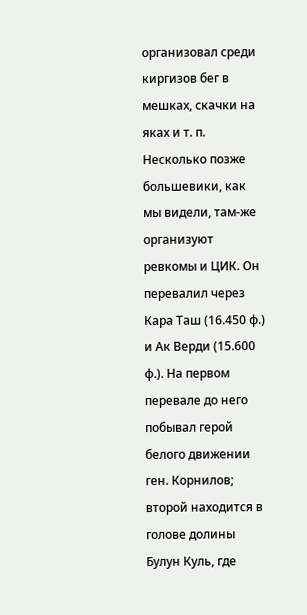организовал среди киргизов бег в мешках, скачки на яках и т. п. Несколько позже большевики, как мы видели, там-же организуют ревкомы и ЦИК. Он перевалил через Кара Таш (16.450 ф.) и Ак Верди (15.600 ф.). На первом перевале до него побывал герой белого движении ген. Корнилов; второй находится в голове долины Булун Куль, где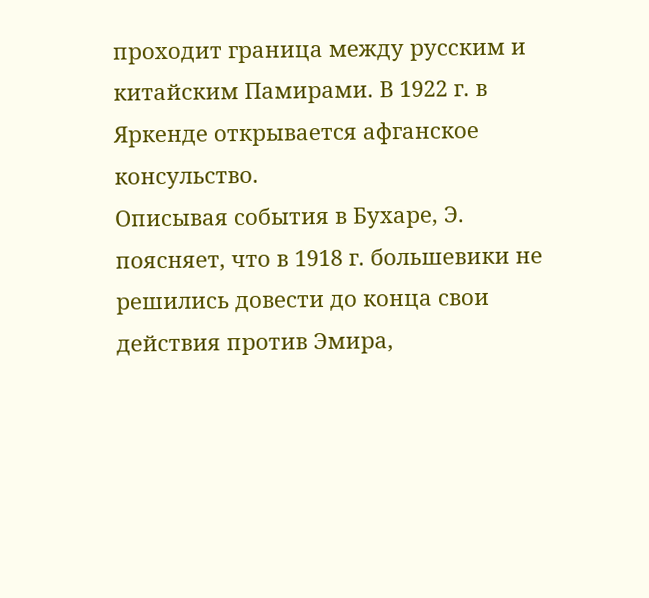проходит граница между русским и китайским Памирами. В 1922 г. в Яркенде открывается афганское консульство.
Описывая события в Бухаре, Э. поясняет, что в 1918 г. большевики не решились довести до конца свои действия против Эмира,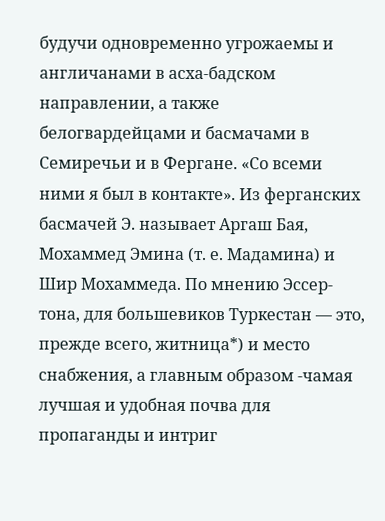будучи одновременно угрожаемы и англичанами в асха-бадском направлении, а также белогвардейцами и басмачами в Семиречьи и в Фергане. «Со всеми ними я был в контакте». Из ферганских басмачей Э. называет Аргаш Бая, Мохаммед Эмина (т. е. Мадамина) и Шир Мохаммеда. По мнению Эссер-тона, для большевиков Туркестан — это, прежде всего, житница*) и место снабжения, а главным образом -чамая лучшая и удобная почва для пропаганды и интриг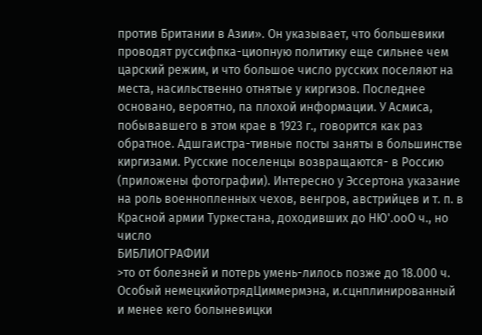против Британии в Азии». Он указывает, что большевики проводят руссифпка-циопную политику еще сильнее чем царский режим, и что большое число русских поселяют на места, насильственно отнятые у киргизов. Последнее основано, вероятно, па плохой информации. У Асмиса, побывавшего в этом крае в 1923 г., говорится как раз обратное. Адшгаистра-тивные посты заняты в большинстве киргизами. Русские поселенцы возвращаются- в Россию (приложены фотографии). Интересно у Эссертона указание на роль военнопленных чехов, венгров, австрийцев и т. п. в Красной армии Туркестана, доходивших до НЮ'.ооО ч., но число
БИБЛИОГРАФИИ
>то от болезней и потерь умень-лилось позже до 18.000 ч. Особый немецкийотрядЦиммермэна, и.сцнплинированный и менее кего болыневицки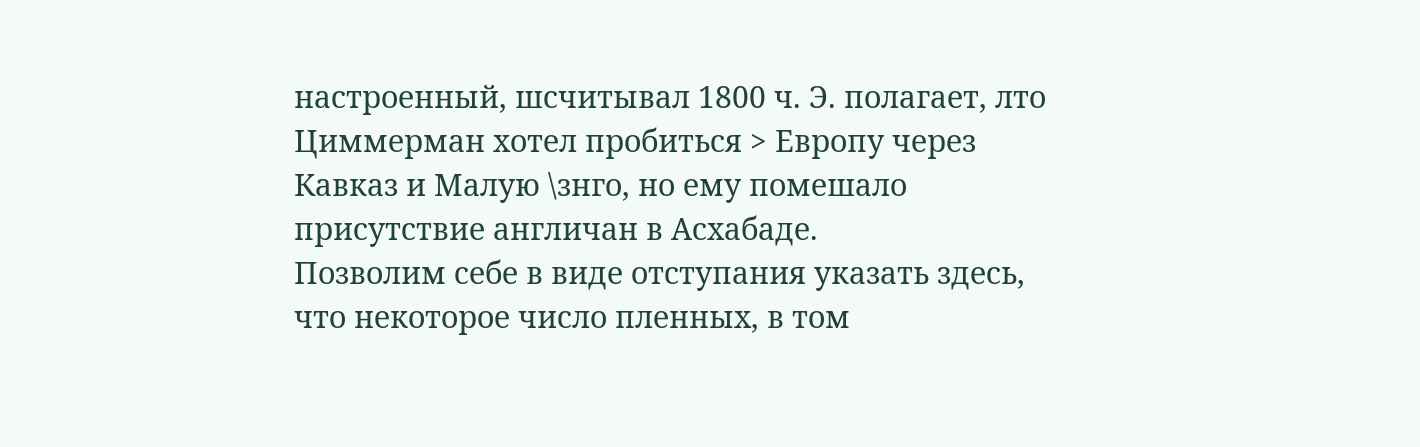настроенный, шсчитывал 1800 ч. Э. полагает, лто Циммерман хотел пробиться > Европу через Кавказ и Малую \знго, но ему помешало присутствие англичан в Асхабаде.
Позволим себе в виде отступания указать здесь, что некоторое число пленных, в том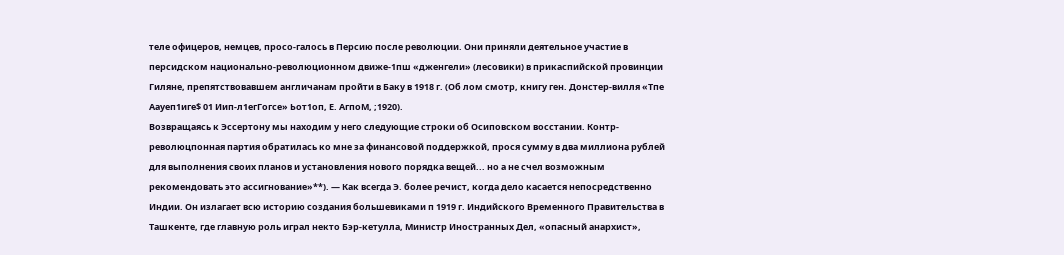теле офицеров, немцев, просо-галось в Персию после революции. Они приняли деятельное участие в персидском национально-революционном движе-1пш «дженгели» (лесовики) в прикаспийской провинции Гиляне, препятствовавшем англичанам пройти в Баку в 1918 г. (Об лом смотр, книгу ген. Донстер-вилля «Тпе Аауеп1иге$ 01 Иип-л1егГогсе» Ьот1оп, Е. АгпоМ, ;1920).
Возвращаясь к Эссертону мы находим у него следующие строки об Осиповском восстании. Контр-революцпонная партия обратилась ко мне за финансовой поддержкой, прося сумму в два миллиона рублей для выполнения своих планов и установления нового порядка вещей... но а не счел возможным рекомендовать это ассигнование»**). — Как всегда Э. более речист, когда дело касается непосредственно Индии. Он излагает всю историю создания большевиками п 1919 г. Индийского Временного Правительства в Ташкенте, где главную роль играл некто Бэр-кетулла, Министр Иностранных Дел, «опасный анархист»,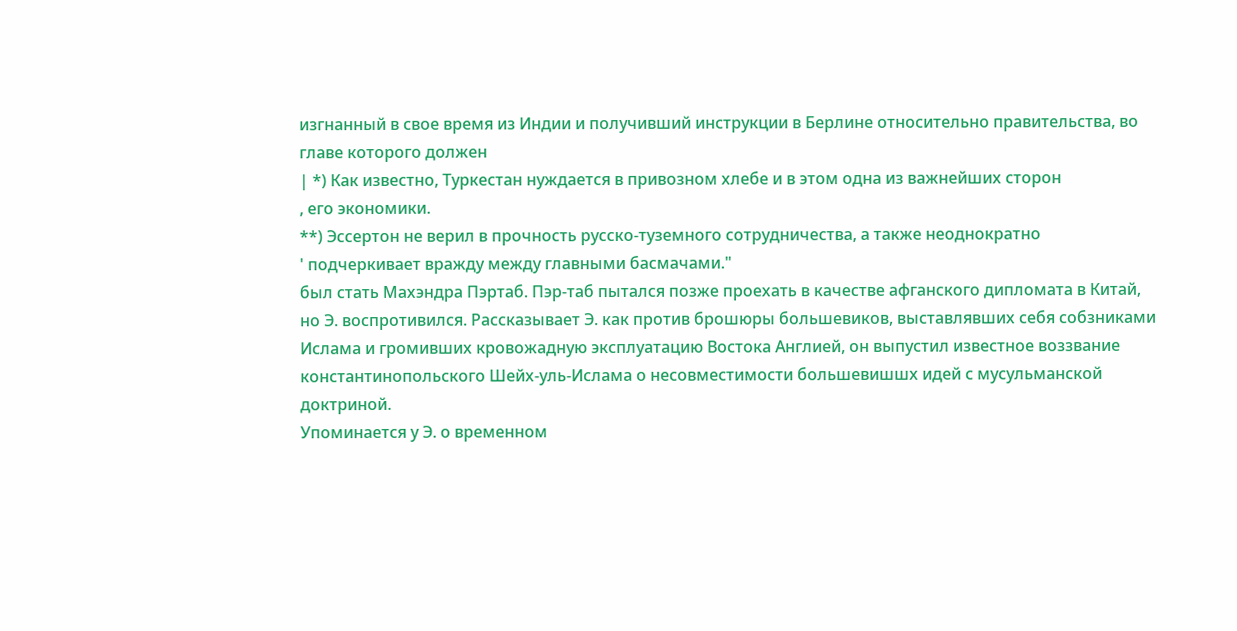изгнанный в свое время из Индии и получивший инструкции в Берлине относительно правительства, во главе которого должен
| *) Как известно, Туркестан нуждается в привозном хлебе и в этом одна из важнейших сторон
, его экономики.
**) Эссертон не верил в прочность русско-туземного сотрудничества, а также неоднократно
' подчеркивает вражду между главными басмачами."
был стать Махэндра Пэртаб. Пэр-таб пытался позже проехать в качестве афганского дипломата в Китай, но Э. воспротивился. Рассказывает Э. как против брошюры большевиков, выставлявших себя собзниками Ислама и громивших кровожадную эксплуатацию Востока Англией, он выпустил известное воззвание константинопольского Шейх-уль-Ислама о несовместимости большевишшх идей с мусульманской доктриной.
Упоминается у Э. о временном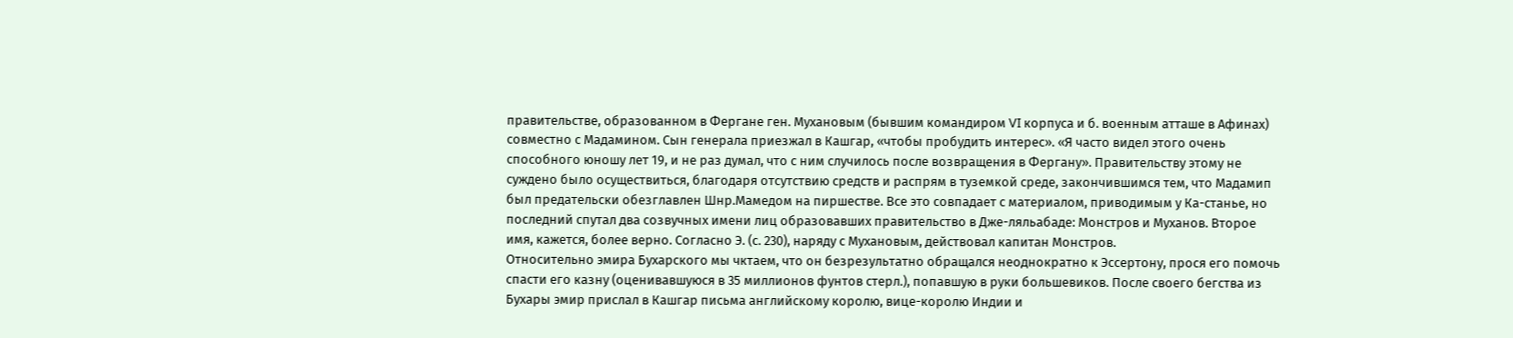правительстве, образованном в Фергане ген. Мухановым (бывшим командиром VI корпуса и б. военным атташе в Афинах) совместно с Мадамином. Сын генерала приезжал в Кашгар, «чтобы пробудить интерес». «Я часто видел этого очень способного юношу лет 19, и не раз думал, что с ним случилось после возвращения в Фергану». Правительству этому не суждено было осуществиться, благодаря отсутствию средств и распрям в туземкой среде, закончившимся тем, что Мадамип был предательски обезглавлен Шнр.Мамедом на пиршестве. Все это совпадает с материалом, приводимым у Ка-станье, но последний спутал два созвучных имени лиц образовавших правительство в Дже-ляльабаде: Монстров и Муханов. Второе имя, кажется, более верно. Согласно Э. (с. 230), наряду с Мухановым, действовал капитан Монстров.
Относительно эмира Бухарского мы чктаем, что он безрезультатно обращался неоднократно к Эссертону, прося его помочь спасти его казну (оценивавшуюся в 35 миллионов фунтов стерл.), попавшую в руки большевиков. После своего бегства из Бухары эмир прислал в Кашгар письма английскому королю, вице-королю Индии и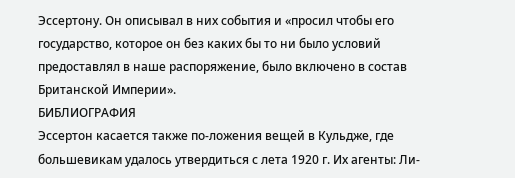Эссертону. Он описывал в них события и «просил чтобы его государство, которое он без каких бы то ни было условий предоставлял в наше распоряжение, было включено в состав Британской Империи».
БИБЛИОГРАФИЯ
Эссертон касается также по-ложения вещей в Кульдже, где
большевикам удалось утвердиться с лета 1920 г. Их агенты: Ли-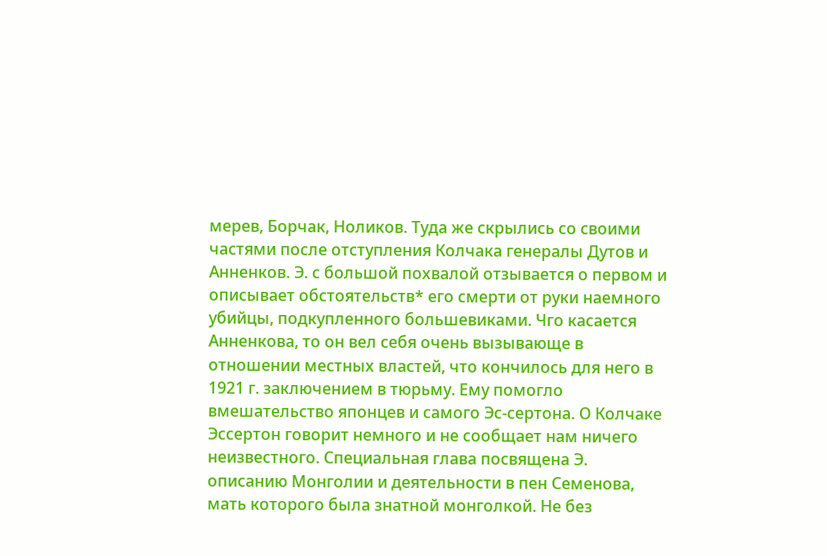мерев, Борчак, Ноликов. Туда же скрылись со своими частями после отступления Колчака генералы Дутов и Анненков. Э. с большой похвалой отзывается о первом и описывает обстоятельств* его смерти от руки наемного убийцы, подкупленного большевиками. Чго касается Анненкова, то он вел себя очень вызывающе в отношении местных властей, что кончилось для него в 1921 г. заключением в тюрьму. Ему помогло вмешательство японцев и самого Эс-сертона. О Колчаке Эссертон говорит немного и не сообщает нам ничего неизвестного. Специальная глава посвящена Э. описанию Монголии и деятельности в пен Семенова, мать которого была знатной монголкой. Не без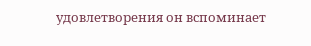удовлетворения он вспоминает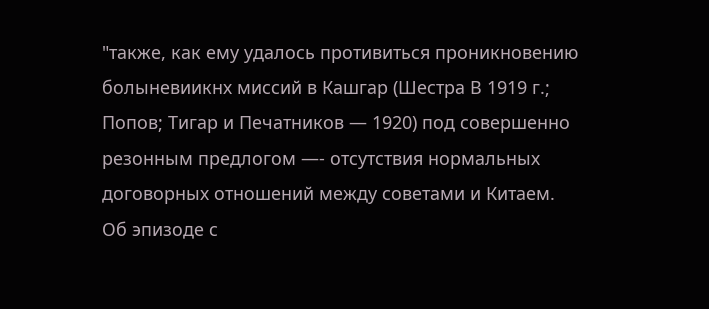"также, как ему удалось противиться проникновению болыневиикнх миссий в Кашгар (Шестра В 1919 г.; Попов; Тигар и Печатников — 1920) под совершенно резонным предлогом —- отсутствия нормальных договорных отношений между советами и Китаем.
Об эпизоде с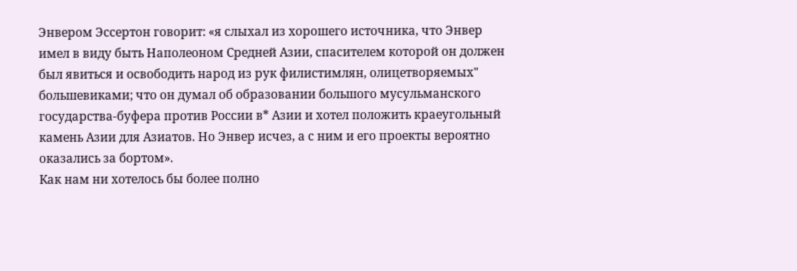Энвером Эссертон говорит: «я слыхал из хорошего источника, что Энвер имел в виду быть Наполеоном Средней Азии, спасителем которой он должен был явиться и освободить народ из рук филистимлян, олицетворяемых" большевиками; что он думал об образовании большого мусульманского государства-буфера против России в* Азии и хотел положить краеугольный камень Азии для Азиатов. Но Энвер исчез, а с ним и его проекты вероятно оказались за бортом».
Как нам ни хотелось бы более полно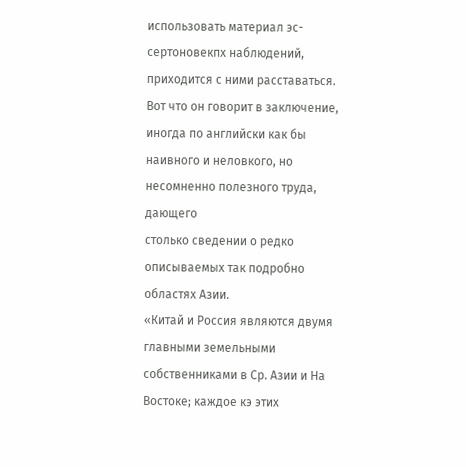использовать материал эс-сертоновекпх наблюдений, приходится с ними расставаться. Вот что он говорит в заключение, иногда по английски как бы наивного и неловкого, но несомненно полезного труда, дающего
столько сведении о редко описываемых так подробно областях Азии.
«Китай и Россия являются двумя главными земельными собственниками в Ср. Азии и На Востоке; каждое кэ этих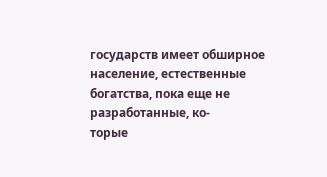государств имеет обширное население, естественные богатства, пока еще не разработанные, ко-
торые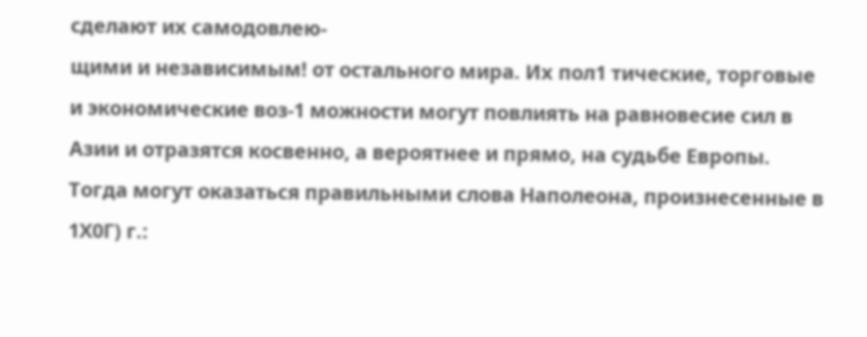сделают их самодовлею-
щими и независимым! от остального мира. Их пол1 тические, торговые и экономические воз-1 можности могут повлиять на равновесие сил в Азии и отразятся косвенно, а вероятнее и прямо, на судьбе Европы. Тогда могут оказаться правильными слова Наполеона, произнесенные в 1Х0Г) г.: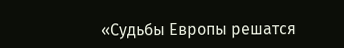«Судьбы Европы решатся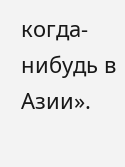когда-нибудь в Азии».